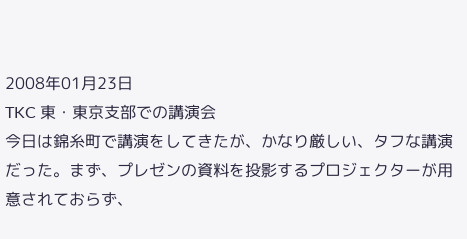2008年01月23日
TKC 東・東京支部での講演会
今日は錦糸町で講演をしてきたが、かなり厳しい、タフな講演だった。まず、プレゼンの資料を投影するプロジェクターが用意されておらず、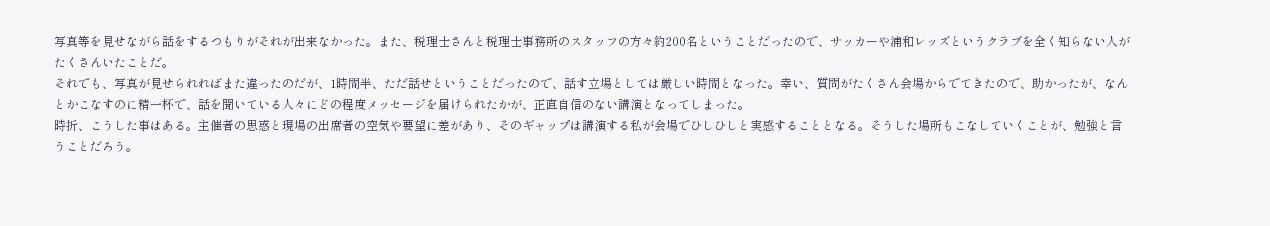写真等を見せながら話をするつもりがそれが出来なかった。また、税理士さんと税理士事務所のスタッフの方々約200名ということだったので、サッカーや浦和レッズというクラブを全く知らない人がたくさんいたことだ。
それでも、写真が見せられればまた違ったのだが、1時間半、ただ話せということだったので、話す立場としては厳しい時間となった。幸い、質問がたくさん会場からでてきたので、助かったが、なんとかこなすのに精一杯で、話を聞いている人々にどの程度メッセージを届けられたかが、正直自信のない講演となってしまった。
時折、こうした事はある。主催者の思惑と現場の出席者の空気や要望に差があり、そのギャップは講演する私が会場でひしひしと実感することとなる。そうした場所もこなしていくことが、勉強と言うことだろう。